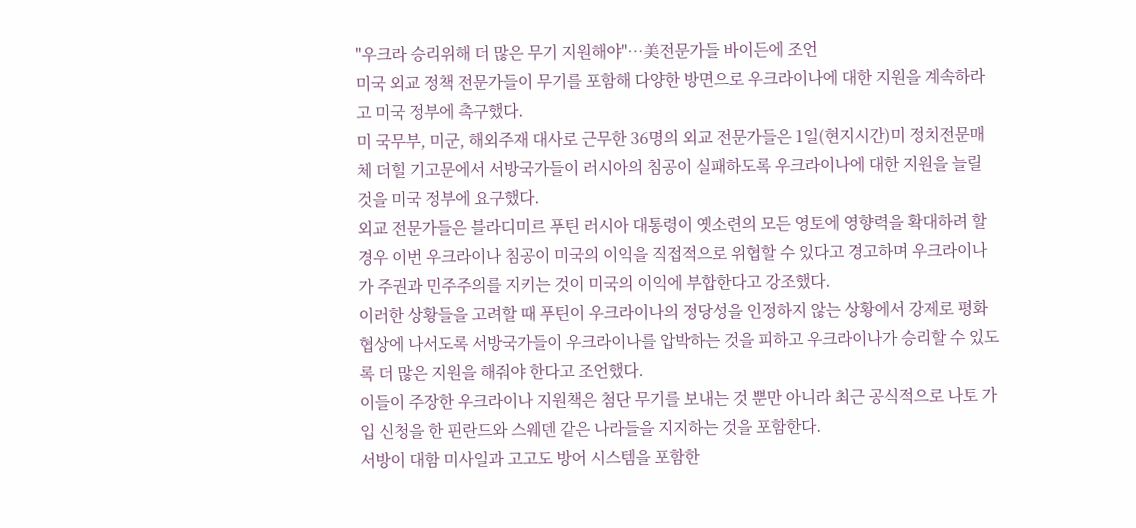"우크라 승리위해 더 많은 무기 지원해야"…美전문가들 바이든에 조언
미국 외교 정책 전문가들이 무기를 포함해 다양한 방면으로 우크라이나에 대한 지원을 계속하라고 미국 정부에 촉구했다.
미 국무부, 미군, 해외주재 대사로 근무한 36명의 외교 전문가들은 1일(현지시간)미 정치전문매체 더힐 기고문에서 서방국가들이 러시아의 침공이 실패하도록 우크라이나에 대한 지원을 늘릴 것을 미국 정부에 요구했다.
외교 전문가들은 블라디미르 푸틴 러시아 대통령이 옛소련의 모든 영토에 영향력을 확대하려 할 경우 이번 우크라이나 침공이 미국의 이익을 직접적으로 위협할 수 있다고 경고하며 우크라이나가 주권과 민주주의를 지키는 것이 미국의 이익에 부합한다고 강조했다.
이러한 상황들을 고려할 때 푸틴이 우크라이나의 정당성을 인정하지 않는 상황에서 강제로 평화협상에 나서도록 서방국가들이 우크라이나를 압박하는 것을 피하고 우크라이나가 승리할 수 있도록 더 많은 지원을 해줘야 한다고 조언했다.
이들이 주장한 우크라이나 지원책은 첨단 무기를 보내는 것 뿐만 아니라 최근 공식적으로 나토 가입 신청을 한 핀란드와 스웨덴 같은 나라들을 지지하는 것을 포함한다.
서방이 대함 미사일과 고고도 방어 시스템을 포함한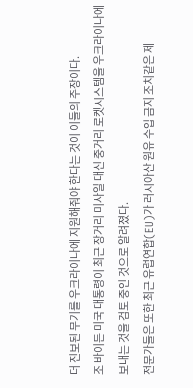더 진보된 무기를 우크라이나에 지원해줘야 한다는 것이 이들의 주장이다.
조 바이든 미국 대통령이 최근 장거리 미사일 대신 중거리 로켓시스템을 우크라이나에 보내는 것을 검토 중인 것으로 알려졌다.
전문가들은 또한 최근 유럽연합(EU)가 러시아산 원유 수입 금지 조치같은 제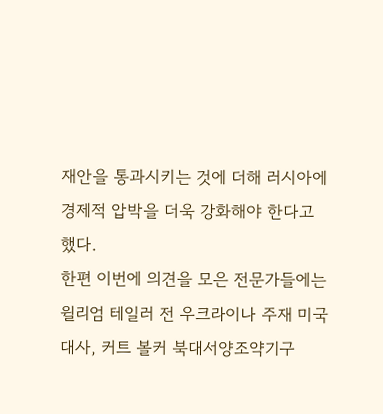재안을 통과시키는 것에 더해 러시아에 경제적 압박을 더욱 강화해야 한다고 했다.
한편 이번에 의견을 모은 전문가들에는 윌리엄 테일러 전 우크라이나 주재 미국 대사, 커트 볼커 북대서양조약기구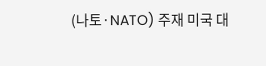(나토·NATO) 주재 미국 대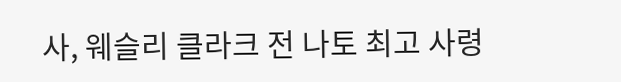사, 웨슬리 클라크 전 나토 최고 사령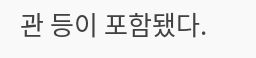관 등이 포함됐다.